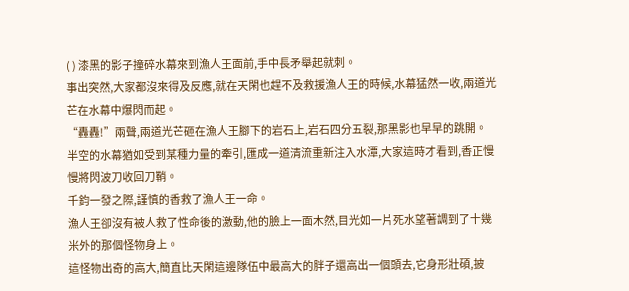( ) 漆黑的影子撞碎水幕來到漁人王面前,手中長矛舉起就刺。
事出突然,大家都沒來得及反應,就在天閑也趕不及救援漁人王的時候,水幕猛然一收,兩道光芒在水幕中爆閃而起。
“轟轟!”兩聲,兩道光芒砸在漁人王腳下的岩石上,岩石四分五裂,那黑影也早早的跳開。
半空的水幕猶如受到某種力量的牽引,匯成一道清流重新注入水潭,大家這時才看到,香正慢慢將閃波刀收回刀鞘。
千鈞一發之際,謹慎的香救了漁人王一命。
漁人王卻沒有被人救了性命後的激動,他的臉上一面木然,目光如一片死水望著調到了十幾米外的那個怪物身上。
這怪物出奇的高大,簡直比天閑這邊隊伍中最高大的胖子還高出一個頭去,它身形壯碩,披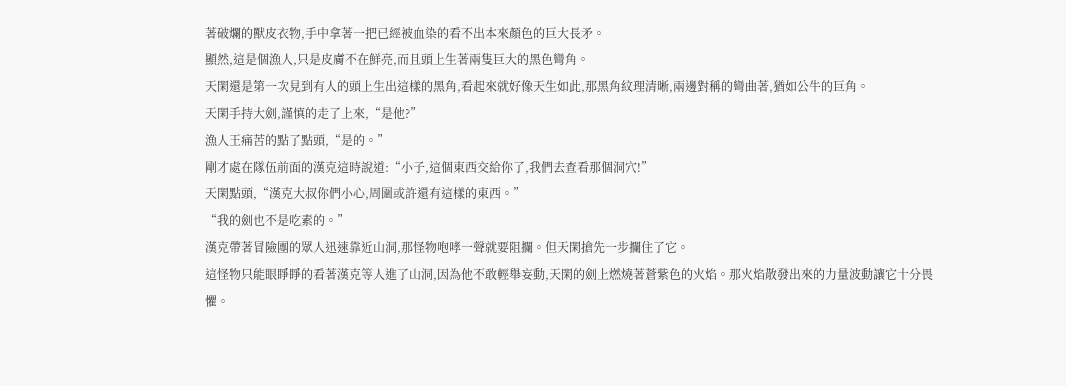著破爛的獸皮衣物,手中拿著一把已經被血染的看不出本來顏色的巨大長矛。
顯然,這是個漁人,只是皮膚不在鮮亮,而且頭上生著兩隻巨大的黑色彎角。
天閑還是第一次見到有人的頭上生出這樣的黑角,看起來就好像天生如此,那黑角紋理清晰,兩邊對稱的彎曲著,猶如公牛的巨角。
天閑手持大劍,謹慎的走了上來,“是他?”
漁人王痛苦的點了點頭,“是的。”
剛才處在隊伍前面的漢克這時說道:“小子,這個東西交給你了,我們去查看那個洞穴!”
天閑點頭,“漢克大叔你們小心,周圍或許還有這樣的東西。”
“我的劍也不是吃素的。”
漢克帶著冒險團的眾人迅速靠近山洞,那怪物咆哮一聲就要阻攔。但天閑搶先一步攔住了它。
這怪物只能眼睜睜的看著漢克等人進了山洞,因為他不敢輕舉妄動,天閑的劍上燃燒著蒼紫色的火焰。那火焰散發出來的力量波動讓它十分畏懼。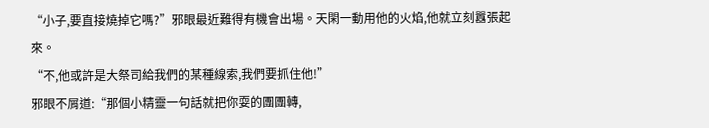“小子,要直接燒掉它嗎?”邪眼最近難得有機會出場。天閑一動用他的火焰,他就立刻囂張起來。
“不,他或許是大祭司給我們的某種線索,我們要抓住他!”
邪眼不屑道:“那個小精靈一句話就把你耍的團團轉,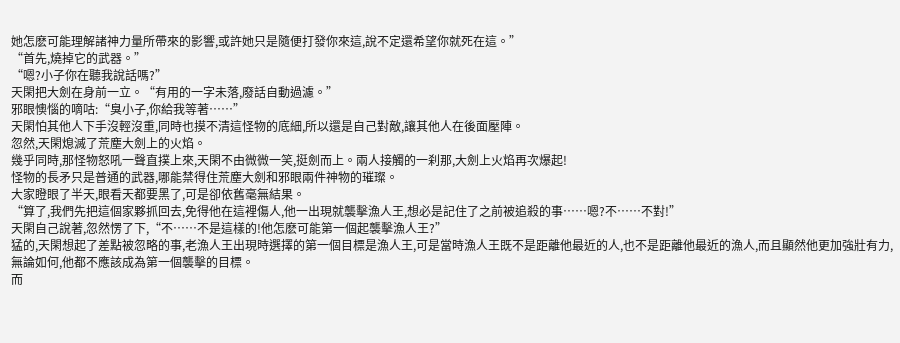她怎麽可能理解諸神力量所帶來的影響,或許她只是隨便打發你來這,說不定還希望你就死在這。”
“首先,燒掉它的武器。”
“嗯?小子你在聽我說話嗎?”
天閑把大劍在身前一立。“有用的一字未落,廢話自動過濾。”
邪眼懊惱的嘀咕:“臭小子,你給我等著……”
天閑怕其他人下手沒輕沒重,同時也摸不清這怪物的底細,所以還是自己對敵,讓其他人在後面壓陣。
忽然,天閑熄滅了荒塵大劍上的火焰。
幾乎同時,那怪物怒吼一聲直撲上來,天閑不由微微一笑,挺劍而上。兩人接觸的一刹那,大劍上火焰再次爆起!
怪物的長矛只是普通的武器,哪能禁得住荒塵大劍和邪眼兩件神物的璀璨。
大家瞪眼了半天,眼看天都要黑了,可是卻依舊毫無結果。
“算了,我們先把這個家夥抓回去,免得他在這裡傷人,他一出現就襲擊漁人王,想必是記住了之前被追殺的事……嗯?不……不對!”
天閑自己說著,忽然愣了下,“不……不是這樣的!他怎麽可能第一個起襲擊漁人王?”
猛的,天閑想起了差點被忽略的事,老漁人王出現時選擇的第一個目標是漁人王,可是當時漁人王既不是距離他最近的人,也不是距離他最近的漁人,而且顯然他更加強壯有力,無論如何,他都不應該成為第一個襲擊的目標。
而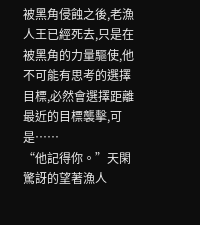被黑角侵蝕之後,老漁人王已經死去,只是在被黑角的力量驅使,他不可能有思考的選擇目標,必然會選擇距離最近的目標襲擊,可是……
“他記得你。”天閑驚訝的望著漁人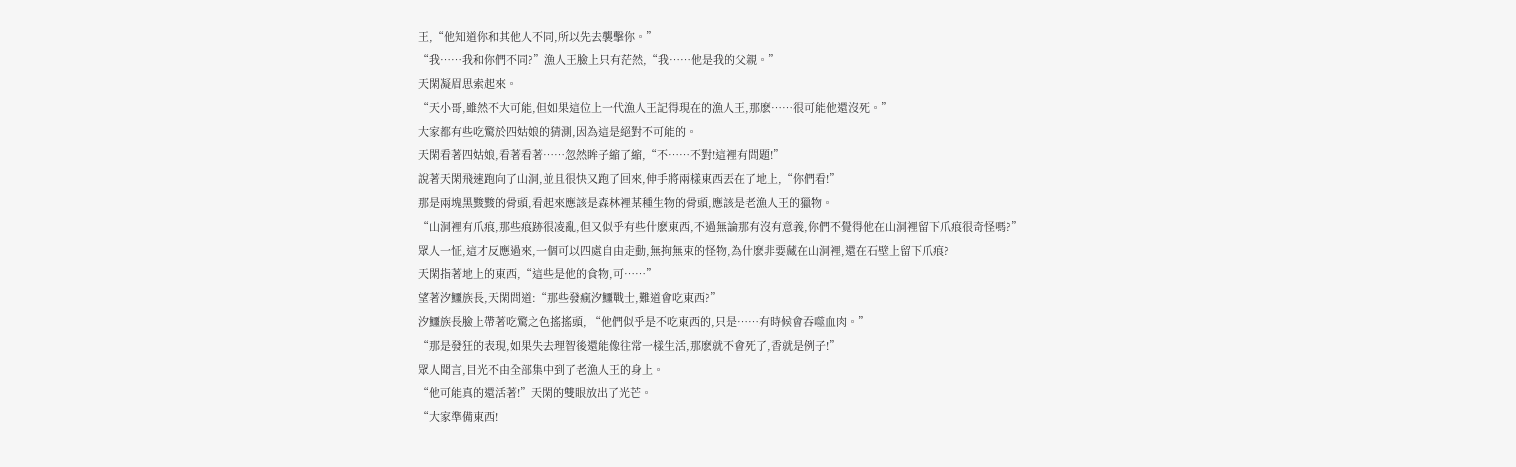王,“他知道你和其他人不同,所以先去襲擊你。”
“我……我和你們不同?”漁人王臉上只有茫然,“我……他是我的父親。”
天閑凝眉思索起來。
“天小哥,雖然不大可能,但如果這位上一代漁人王記得現在的漁人王,那麽……很可能他還沒死。”
大家都有些吃驚於四姑娘的猜測,因為這是絕對不可能的。
天閑看著四姑娘,看著看著……忽然眸子縮了縮,“不……不對!這裡有問題!”
說著天閑飛速跑向了山洞,並且很快又跑了回來,伸手將兩樣東西丟在了地上,“你們看!”
那是兩塊黑黢黢的骨頭,看起來應該是森林裡某種生物的骨頭,應該是老漁人王的獵物。
“山洞裡有爪痕,那些痕跡很凌亂,但又似乎有些什麽東西,不過無論那有沒有意義,你們不覺得他在山洞裡留下爪痕很奇怪嗎?”
眾人一怔,這才反應過來,一個可以四處自由走動,無拘無束的怪物,為什麽非要藏在山洞裡,還在石壁上留下爪痕?
天閑指著地上的東西,“這些是他的食物,可……”
望著汐鱷族長,天閑問道:“那些發瘋汐鱷戰士,難道會吃東西?”
汐鱷族長臉上帶著吃驚之色搖搖頭, “他們似乎是不吃東西的,只是……有時候會吞噬血肉。”
“那是發狂的表現,如果失去理智後還能像往常一樣生活,那麽就不會死了,香就是例子!”
眾人聞言,目光不由全部集中到了老漁人王的身上。
“他可能真的還活著!”天閑的雙眼放出了光芒。
“大家準備東西!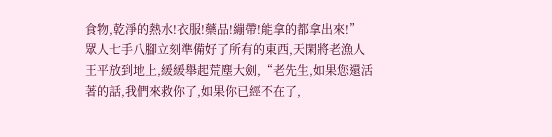食物,乾淨的熱水!衣服!藥品!繃帶!能拿的都拿出來!”
眾人七手八腳立刻準備好了所有的東西,天閑將老漁人王平放到地上,緩緩舉起荒塵大劍,“老先生,如果您還活著的話,我們來救你了,如果你已經不在了,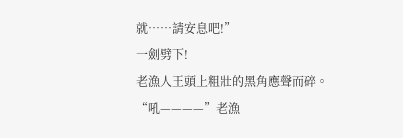就……請安息吧!”
一劍劈下!
老漁人王頭上粗壯的黑角應聲而碎。
“吼————”老漁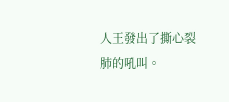人王發出了撕心裂肺的吼叫。